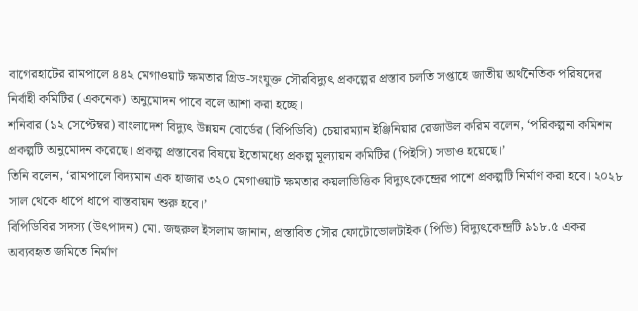বাগেরহাটের রামপালে ৪৪২ মেগাওয়াট ক্ষমতার গ্রিড-সংযুক্ত সৌরবিদ্যুৎ প্রকল্পের প্রস্তাব চলতি সপ্তাহে জাতীয় অর্থনৈতিক পরিষদের নির্বাহী কমিটির (একনেক) অনুমোদন পাবে বলে আশা করা হচ্ছে।
শনিবার (১২ সেপ্টেম্বর) বাংলাদেশ বিদ্যুৎ উন্নয়ন বোর্ডের (বিপিডিবি) চেয়ারম্যান ইঞ্জিনিয়ার রেজাউল করিম বলেন, ‘পরিকল্পনা কমিশন প্রকল্পটি অনুমোদন করেছে। প্রকল্প প্রস্তাবের বিষয়ে ইতোমধ্যে প্রকল্প মূল্যায়ন কমিটির (পিইসি) সভাও হয়েছে।’
তিনি বলেন, ‘রামপালে বিদ্যমান এক হাজার ৩২০ মেগাওয়াট ক্ষমতার কয়লাভিত্তিক বিদ্যুৎকেন্দ্রের পাশে প্রকল্পটি নির্মাণ করা হবে। ২০২৮ সাল থেকে ধাপে ধাপে বাস্তবায়ন শুরু হবে।’
বিপিডিবির সদস্য (উৎপাদন) মো. জহুরুল ইসলাম জানান, প্রস্তাবিত সৌর ফোটোভোলটাইক (পিভি) বিদ্যুৎকেন্দ্রটি ৯১৮.৫ একর অব্যবহৃত জমিতে নির্মাণ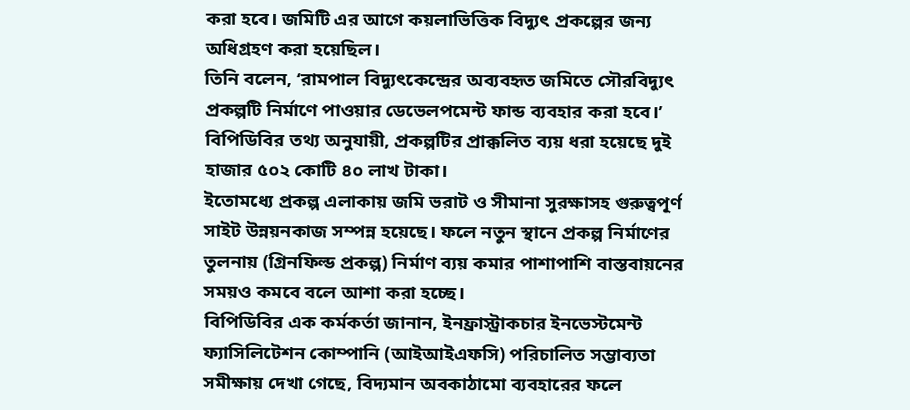করা হবে। জমিটি এর আগে কয়লাভিত্তিক বিদ্যুৎ প্রকল্পের জন্য অধিগ্রহণ করা হয়েছিল।
তিনি বলেন, ‘রামপাল বিদ্যুৎকেন্দ্রের অব্যবহৃত জমিতে সৌরবিদ্যুৎ প্রকল্পটি নির্মাণে পাওয়ার ডেভেলপমেন্ট ফান্ড ব্যবহার করা হবে।’
বিপিডিবির তথ্য অনুযায়ী, প্রকল্পটির প্রাক্কলিত ব্যয় ধরা হয়েছে দুই হাজার ৫০২ কোটি ৪০ লাখ টাকা।
ইতোমধ্যে প্রকল্প এলাকায় জমি ভরাট ও সীমানা সুরক্ষাসহ গুরুত্বপূর্ণ সাইট উন্নয়নকাজ সম্পন্ন হয়েছে। ফলে নতুন স্থানে প্রকল্প নির্মাণের তুলনায় (গ্রিনফিল্ড প্রকল্প) নির্মাণ ব্যয় কমার পাশাপাশি বাস্তবায়নের সময়ও কমবে বলে আশা করা হচ্ছে।
বিপিডিবির এক কর্মকর্তা জানান, ইনফ্রাস্ট্রাকচার ইনভেস্টমেন্ট ফ্যাসিলিটেশন কোম্পানি (আইআইএফসি) পরিচালিত সম্ভাব্যতা সমীক্ষায় দেখা গেছে, বিদ্যমান অবকাঠামো ব্যবহারের ফলে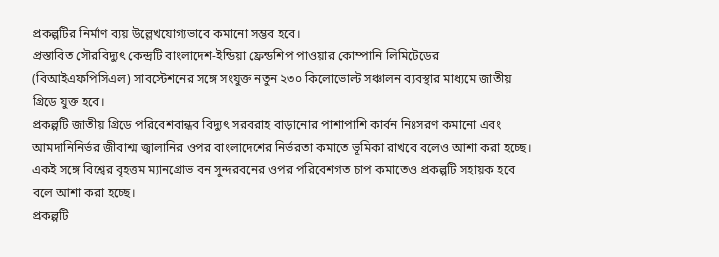প্রকল্পটির নির্মাণ ব্যয় উল্লেখযোগ্যভাবে কমানো সম্ভব হবে।
প্রস্তাবিত সৌরবিদ্যুৎ কেন্দ্রটি বাংলাদেশ-ইন্ডিয়া ফ্রেন্ডশিপ পাওয়ার কোম্পানি লিমিটেডের (বিআইএফপিসিএল) সাবস্টেশনের সঙ্গে সংযুক্ত নতুন ২৩০ কিলোভোল্ট সঞ্চালন ব্যবস্থার মাধ্যমে জাতীয় গ্রিডে যুক্ত হবে।
প্রকল্পটি জাতীয় গ্রিডে পরিবেশবান্ধব বিদ্যুৎ সরবরাহ বাড়ানোর পাশাপাশি কার্বন নিঃসরণ কমানো এবং আমদানিনির্ভর জীবাশ্ম জ্বালানির ওপর বাংলাদেশের নির্ভরতা কমাতে ভূমিকা রাখবে বলেও আশা করা হচ্ছে।
একই সঙ্গে বিশ্বের বৃহত্তম ম্যানগ্রোভ বন সুন্দরবনের ওপর পরিবেশগত চাপ কমাতেও প্রকল্পটি সহায়ক হবে বলে আশা করা হচ্ছে।
প্রকল্পটি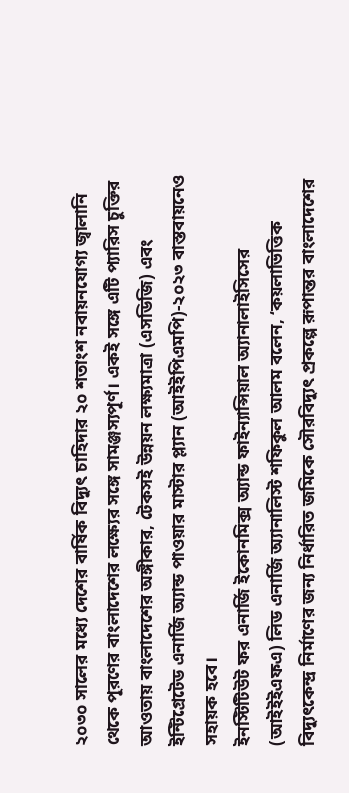২০৩০ সালের মধ্যে দেশের বার্ষিক বিদ্যুৎ চাহিদার ২০ শতাংশ নবায়নযোগ্য জ্বালানি থেকে পূরণের বাংলাদেশের লক্ষ্যের সঙ্গে সামঞ্জস্যপূর্ণ। একই সঙ্গে এটি প্যারিস চুক্তির আওতায় বাংলাদেশের অঙ্গীকার, টেকসই উন্নয়ন লক্ষ্যমাত্রা (এসডিজি) এবং ইন্টিগ্রেটেড এনার্জি অ্যান্ড পাওয়ার মাস্টার প্ল্যান (আইইপিএমপি)-২০২৩ বাস্তবায়নেও সহায়ক হবে।
ইনস্টিটিউট ফর এনার্জি ইকোনমিক্স অ্যান্ড ফাইন্যান্সিয়াল অ্যানালাইসিসের (আইইইএফএ) লিড এনার্জি অ্যানালিস্ট শফিকুল আলম বলেন, ‘কয়লাভিত্তিক বিদ্যুৎকেন্দ্র নির্মাণের জন্য নির্ধারিত জমিকে সৌরবিদ্যুৎ প্রকল্পে রূপান্তর বাংলাদেশের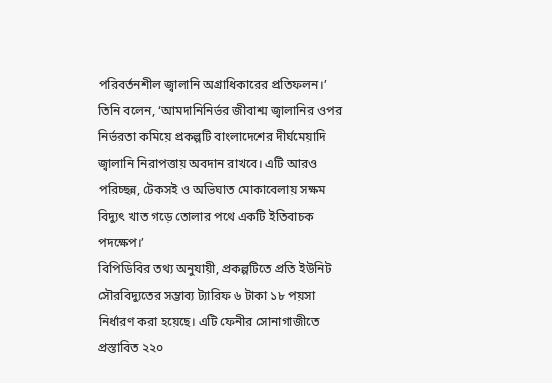পরিবর্তনশীল জ্বালানি অগ্রাধিকারের প্রতিফলন।’
তিনি বলেন, ‘আমদানিনির্ভর জীবাশ্ম জ্বালানির ওপর নির্ভরতা কমিয়ে প্রকল্পটি বাংলাদেশের দীর্ঘমেয়াদি জ্বালানি নিরাপত্তায় অবদান রাখবে। এটি আরও পরিচ্ছন্ন, টেকসই ও অভিঘাত মোকাবেলায় সক্ষম বিদ্যুৎ খাত গড়ে তোলার পথে একটি ইতিবাচক পদক্ষেপ।’
বিপিডিবির তথ্য অনুযায়ী, প্রকল্পটিতে প্রতি ইউনিট সৌরবিদ্যুতের সম্ভাব্য ট্যারিফ ৬ টাকা ১৮ পয়সা নির্ধারণ করা হয়েছে। এটি ফেনীর সোনাগাজীতে প্রস্তাবিত ২২০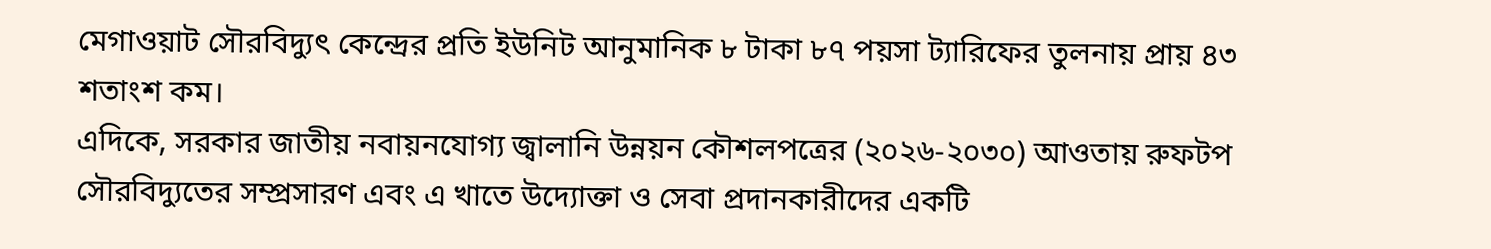মেগাওয়াট সৌরবিদ্যুৎ কেন্দ্রের প্রতি ইউনিট আনুমানিক ৮ টাকা ৮৭ পয়সা ট্যারিফের তুলনায় প্রায় ৪৩ শতাংশ কম।
এদিকে, সরকার জাতীয় নবায়নযোগ্য জ্বালানি উন্নয়ন কৌশলপত্রের (২০২৬-২০৩০) আওতায় রুফটপ সৌরবিদ্যুতের সম্প্রসারণ এবং এ খাতে উদ্যোক্তা ও সেবা প্রদানকারীদের একটি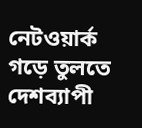নেটওয়ার্ক গড়ে তুলতে দেশব্যাপী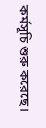কর্মসূচি শুরু করেছে।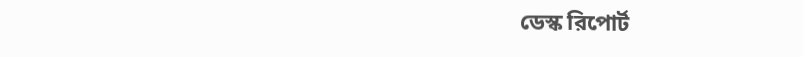ডেস্ক রিপোর্ট